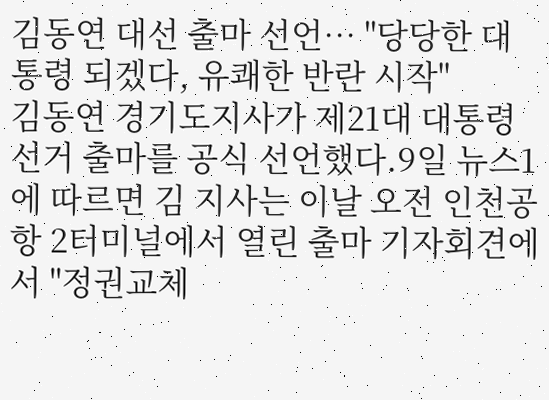김동연 대선 출마 선언… "당당한 대통령 되겠다, 유쾌한 반란 시작"
김동연 경기도지사가 제21대 대통령 선거 출마를 공식 선언했다.9일 뉴스1에 따르면 김 지사는 이날 오전 인천공항 2터미널에서 열린 출마 기자회견에서 "정권교체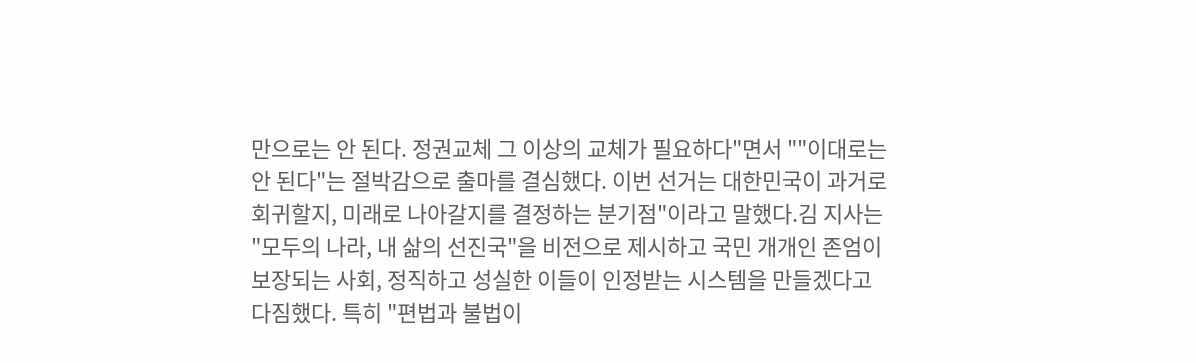만으로는 안 된다. 정권교체 그 이상의 교체가 필요하다"면서 ""이대로는 안 된다"는 절박감으로 출마를 결심했다. 이번 선거는 대한민국이 과거로 회귀할지, 미래로 나아갈지를 결정하는 분기점"이라고 말했다.김 지사는 "모두의 나라, 내 삶의 선진국"을 비전으로 제시하고 국민 개개인 존엄이 보장되는 사회, 정직하고 성실한 이들이 인정받는 시스템을 만들겠다고 다짐했다. 특히 "편법과 불법이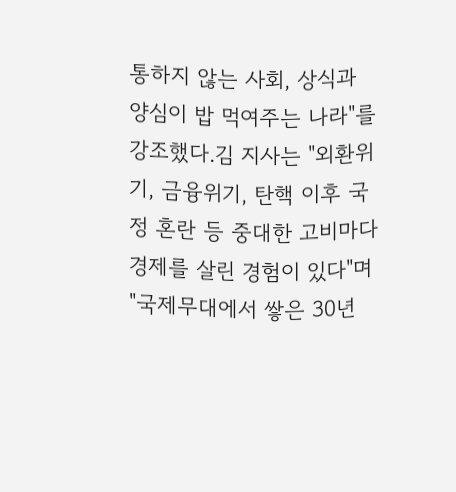통하지 않는 사회, 상식과 양심이 밥 먹여주는 나라"를 강조했다.김 지사는 "외환위기, 금융위기, 탄핵 이후 국정 혼란 등 중대한 고비마다 경제를 살린 경험이 있다"며 "국제무대에서 쌓은 30년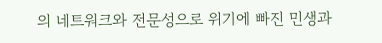의 네트워크와 전문성으로 위기에 빠진 민생과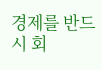경제를 반드시 회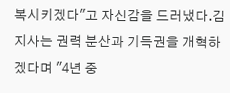복시키겠다"고 자신감을 드러냈다.김 지사는 권력 분산과 기득권을 개혁하겠다며 "4년 중